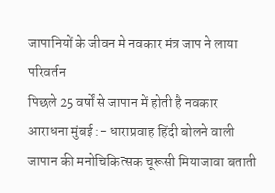जापानियों के जीवन मे नवकार मंत्र जाप ने लाया परिवर्तन
पिछले 25 वर्षों से जापान में होती है नवकार आराधना मुंबई :- धाराप्रवाह हिंदी बोलने वाली जापान की मनोचिकित्सक चूरूसी मियाजावा बताती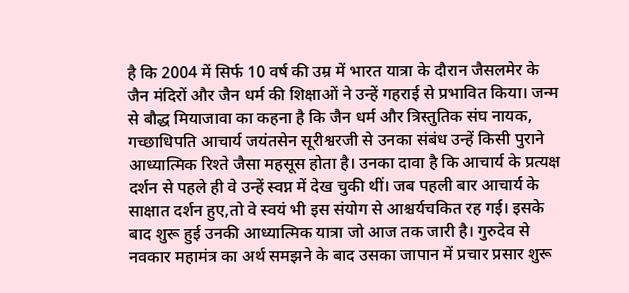है कि 2004 में सिर्फ 10 वर्ष की उम्र में भारत यात्रा के दौरान जैसलमेर के जैन मंदिरों और जैन धर्म की शिक्षाओं ने उन्हें गहराई से प्रभावित किया। जन्म से बौद्ध मियाजावा का कहना है कि जैन धर्म और त्रिस्तुतिक संघ नायक, गच्छाधिपति आचार्य जयंतसेन सूरीश्वरजी से उनका संबंध उन्हें किसी पुराने आध्यात्मिक रिश्ते जैसा महसूस होता है। उनका दावा है कि आचार्य के प्रत्यक्ष दर्शन से पहले ही वे उन्हें स्वप्न में देख चुकी थीं। जब पहली बार आचार्य के साक्षात दर्शन हुए,तो वे स्वयं भी इस संयोग से आश्चर्यचकित रह गई। इसके बाद शुरू हुई उनकी आध्यात्मिक यात्रा जो आज तक जारी है। गुरुदेव से नवकार महामंत्र का अर्थ समझने के बाद उसका जापान में प्रचार प्रसार शुरू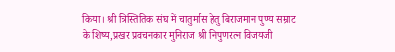किया। श्री त्रिस्तितिक संघ में चातुर्मास हेतु बिराजमान पुण्य सम्राट के शिष्य,प्रखर प्रवचनकार मुनिराज श्री निपुणरत्न विजयजी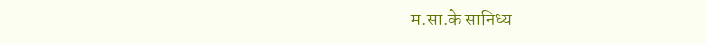म.सा.के सानिध्य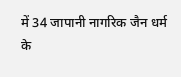में 34 जापानी नागरिक जैन धर्म के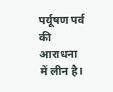पर्यूषण पर्व की आराधना में लीन है।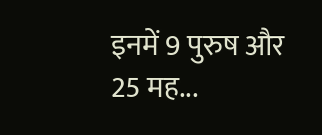इनमें 9 पुरुष और 25 मह...